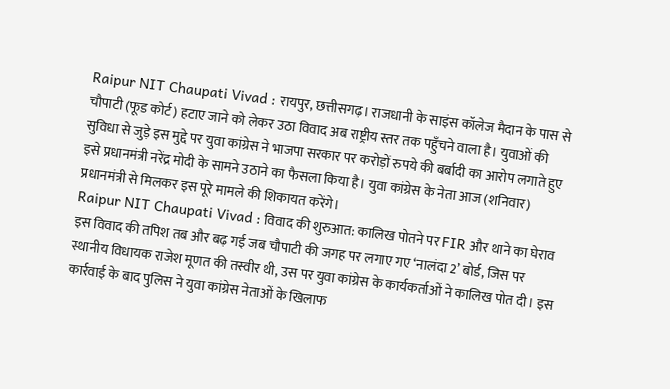Raipur NIT Chaupati Vivad : रायपुर, छत्तीसगढ़। राजधानी के साइंस कॉलेज मैदान के पास से चौपाटी (फूड कोर्ट) हटाए जाने को लेकर उठा विवाद अब राष्ट्रीय स्तर तक पहुँचने वाला है। युवाओं की सुविधा से जुड़े इस मुद्दे पर युवा कांग्रेस ने भाजपा सरकार पर करोड़ों रुपये की बर्बादी का आरोप लगाते हुए इसे प्रधानमंत्री नरेंद्र मोदी के सामने उठाने का फैसला किया है। युवा कांग्रेस के नेता आज (शनिवार) प्रधानमंत्री से मिलकर इस पूरे मामले की शिकायत करेंगे।
Raipur NIT Chaupati Vivad : विवाद की शुरुआत: कालिख पोतने पर FIR और थाने का घेराव
इस विवाद की तपिश तब और बढ़ गई जब चौपाटी की जगह पर लगाए गए ‘नालंदा 2’ बोर्ड, जिस पर स्थानीय विधायक राजेश मूणत की तस्वीर थी, उस पर युवा कांग्रेस के कार्यकर्ताओं ने कालिख पोत दी। इस कार्रवाई के बाद पुलिस ने युवा कांग्रेस नेताओं के खिलाफ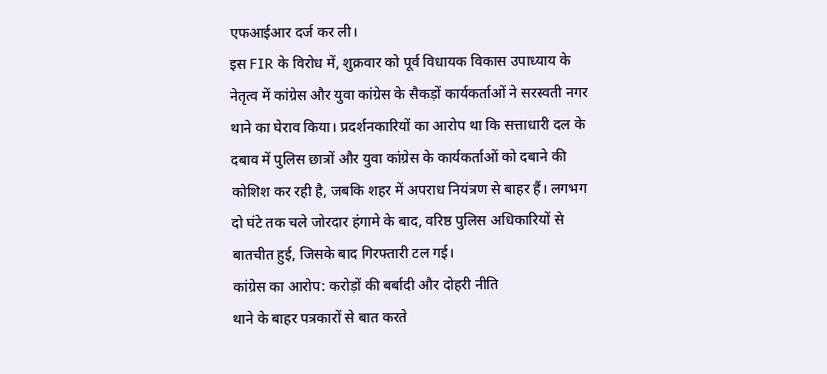एफआईआर दर्ज कर ली।
इस FIR के विरोध में, शुक्रवार को पूर्व विधायक विकास उपाध्याय के नेतृत्व में कांग्रेस और युवा कांग्रेस के सैकड़ों कार्यकर्ताओं ने सरस्वती नगर थाने का घेराव किया। प्रदर्शनकारियों का आरोप था कि सत्ताधारी दल के दबाव में पुलिस छात्रों और युवा कांग्रेस के कार्यकर्ताओं को दबाने की कोशिश कर रही है, जबकि शहर में अपराध नियंत्रण से बाहर हैं। लगभग दो घंटे तक चले जोरदार हंगामे के बाद, वरिष्ठ पुलिस अधिकारियों से बातचीत हुई, जिसके बाद गिरफ्तारी टल गई।
कांग्रेस का आरोप: करोड़ों की बर्बादी और दोहरी नीति
थाने के बाहर पत्रकारों से बात करते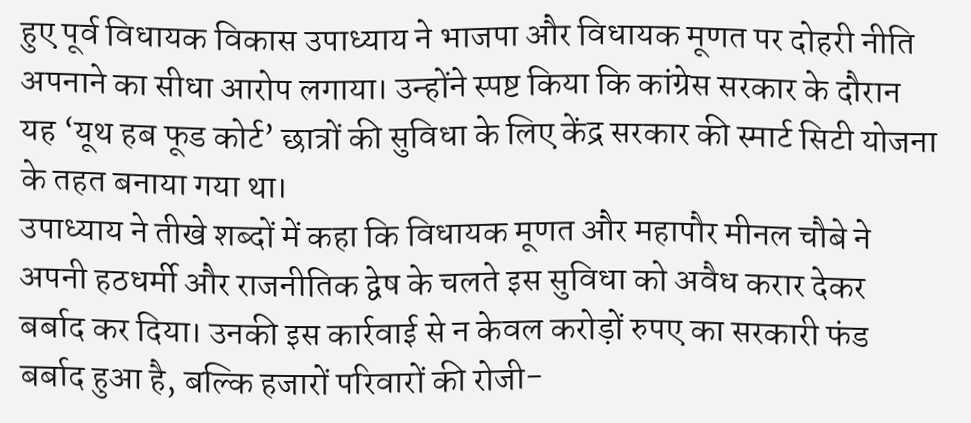हुए पूर्व विधायक विकास उपाध्याय ने भाजपा और विधायक मूणत पर दोहरी नीति अपनाने का सीधा आरोप लगाया। उन्होंने स्पष्ट किया कि कांग्रेस सरकार के दौरान यह ‘यूथ हब फूड कोर्ट’ छात्रों की सुविधा के लिए केंद्र सरकार की स्मार्ट सिटी योजना के तहत बनाया गया था।
उपाध्याय ने तीखे शब्दों में कहा कि विधायक मूणत और महापौर मीनल चौबे ने अपनी हठधर्मी और राजनीतिक द्वेष के चलते इस सुविधा को अवैध करार देकर बर्बाद कर दिया। उनकी इस कार्रवाई से न केवल करोड़ों रुपए का सरकारी फंड बर्बाद हुआ है, बल्कि हजारों परिवारों की रोजी-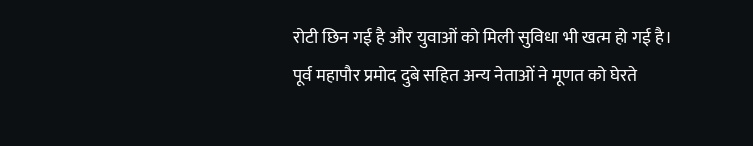रोटी छिन गई है और युवाओं को मिली सुविधा भी खत्म हो गई है।
पूर्व महापौर प्रमोद दुबे सहित अन्य नेताओं ने मूणत को घेरते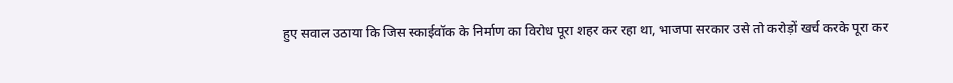हुए सवाल उठाया कि जिस स्काईवॉक के निर्माण का विरोध पूरा शहर कर रहा था, भाजपा सरकार उसे तो करोड़ों खर्च करके पूरा कर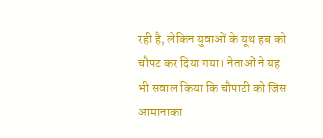रही है, लेकिन युवाओं के यूथ हब को चौपट कर दिया गया। नेताओं ने यह भी सवाल किया कि चौपाटी को जिस आमानाका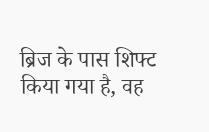ब्रिज के पास शिफ्ट किया गया है, वह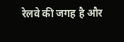रेलवे की जगह है और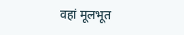वहां मूलभूत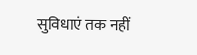सुविधाएं तक नहीं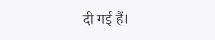दी गई हैं।